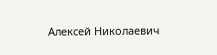Алексей Николаевич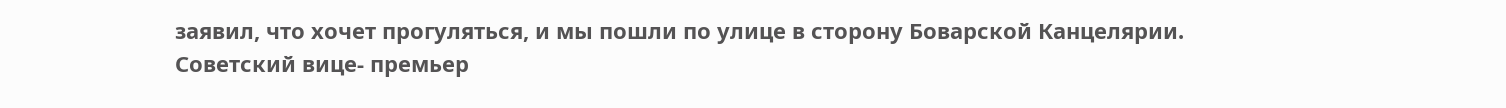заявил, что хочет прогуляться, и мы пошли по улице в сторону Боварской Канцелярии. Советский вице- премьер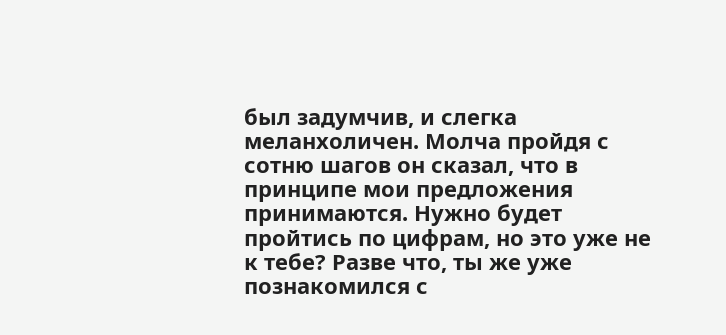был задумчив, и слегка меланхоличен. Молча пройдя с сотню шагов он сказал, что в принципе мои предложения принимаются. Нужно будет пройтись по цифрам, но это уже не к тебе? Разве что, ты же уже познакомился с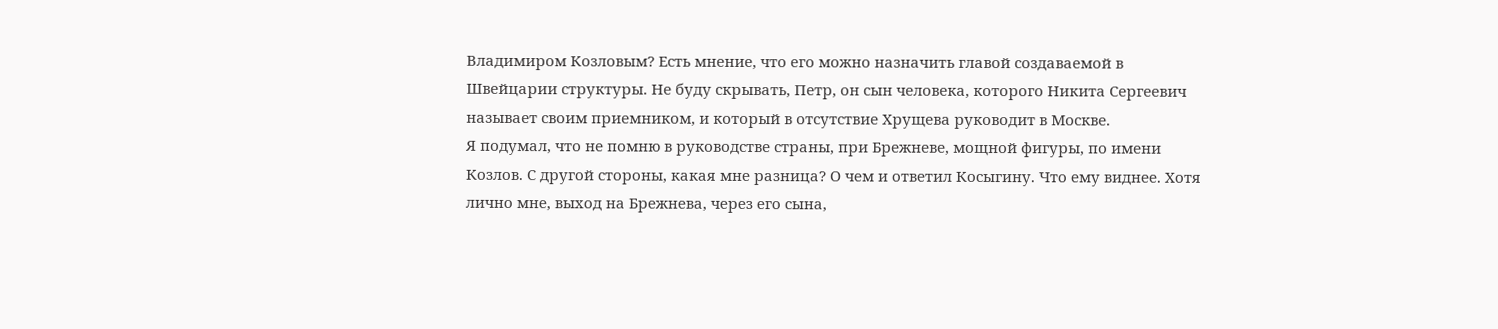Владимиром Козловым? Есть мнение, что его можно назначить главой создаваемой в Швейцарии структуры. Не буду скрывать, Петр, он сын человека, которого Никита Сергеевич называет своим приемником, и который в отсутствие Хрущева руководит в Москве.
Я подумал, что не помню в руководстве страны, при Брежневе, мощной фигуры, по имени Козлов. С другой стороны, какая мне разница? О чем и ответил Косыгину. Что ему виднее. Хотя лично мне, выход на Брежнева, через его сына,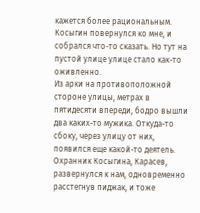кажется более рациональным.
Косыгин повернулся ко мне, и собрался что-то сказать. Но тут на пустой улице улице стало как-то оживленно.
Из арки на противоположной стороне улицы, метрах в пятидесяти впереди, бодро вышли два каких-то мужика. Откуда-то сбоку, через улицу от них, появился еще какой-то деятель. Охранник Косыгина, Карасев, развернулся к нам, одновременно расстегнув пиджак, и тоже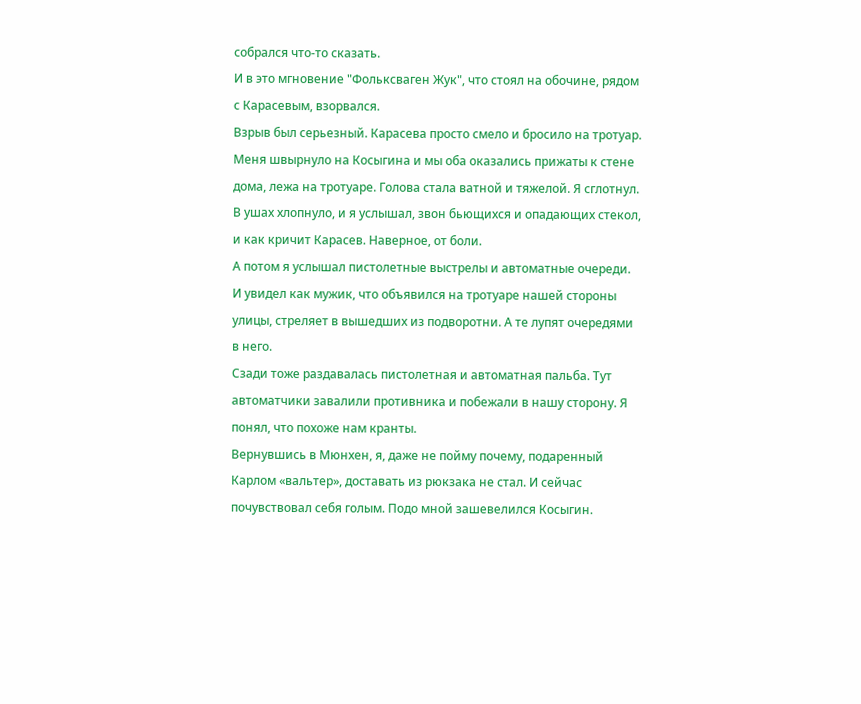собрался что-то сказать.
И в это мгновение "Фольксваген Жук", что стоял на обочине, рядом с Карасевым, взорвался.
Взрыв был серьезный. Карасева просто смело и бросило на тротуар. Меня швырнуло на Косыгина и мы оба оказались прижаты к стене дома, лежа на тротуаре. Голова стала ватной и тяжелой. Я сглотнул. В ушах хлопнуло, и я услышал, звон бьющихся и опадающих стекол, и как кричит Карасев. Наверное, от боли.
А потом я услышал пистолетные выстрелы и автоматные очереди. И увидел как мужик, что объявился на тротуаре нашей стороны улицы, стреляет в вышедших из подворотни. А те лупят очередями в него.
Сзади тоже раздавалась пистолетная и автоматная пальба. Тут автоматчики завалили противника и побежали в нашу сторону. Я понял, что похоже нам кранты.
Вернувшись в Мюнхен, я, даже не пойму почему, подаренный Карлом «вальтер», доставать из рюкзака не стал. И сейчас почувствовал себя голым. Подо мной зашевелился Косыгин.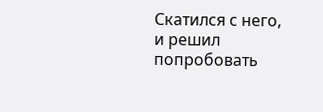Скатился с него, и решил попробовать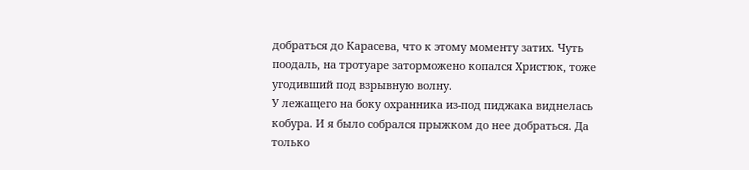добраться до Карасева, что к этому моменту затих. Чуть поодаль, на тротуаре заторможено копался Христюк, тоже угодивший под взрывную волну.
У лежащего на боку охранника из-под пиджака виднелась кобура. И я было собрался прыжком до нее добраться. Да только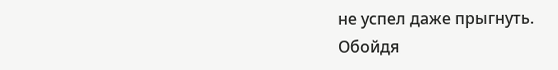не успел даже прыгнуть.
Обойдя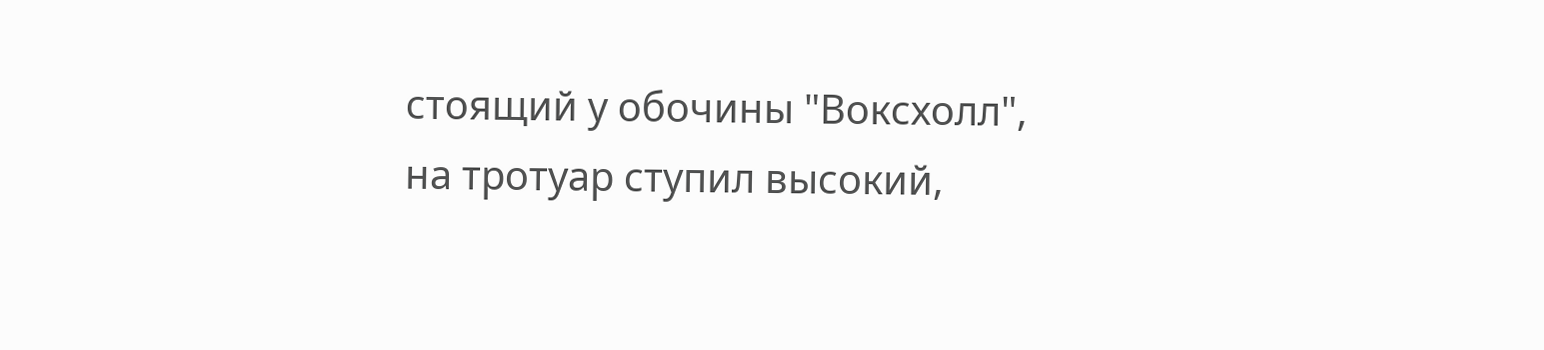стоящий у обочины "Воксхолл", на тротуар ступил высокий,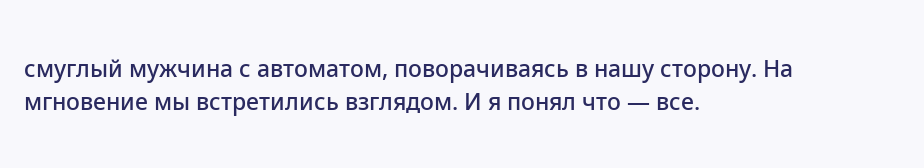смуглый мужчина с автоматом, поворачиваясь в нашу сторону. На мгновение мы встретились взглядом. И я понял что — все.